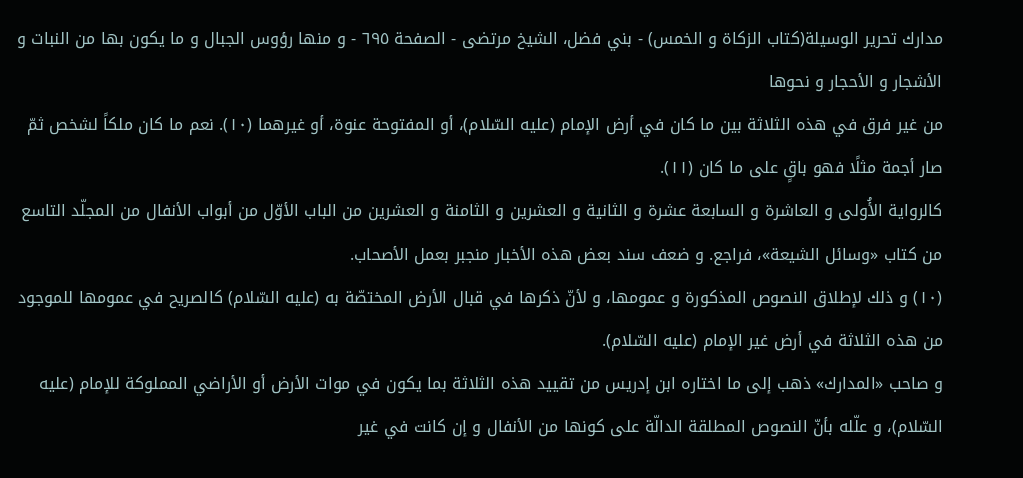مدارك تحرير الوسيلة(كتاب الزكاة و الخمس) - بني فضل، الشيخ مرتضى - الصفحة ٦٩٥ - و منها رؤوس الجبال و ما يكون بها من النبات و الأشجار و الأحجار و نحوها
من غير فرق في هذه الثلاثة بين ما كان في أرض الإمام (عليه السّلام)، أو المفتوحة عنوة، أو غيرهما (١٠). نعم ما كان ملكاً لشخص ثمّ صار أجمة مثلًا فهو باقٍ على ما كان (١١).
كالرواية الأُولى و العاشرة و السابعة عشرة و الثانية و العشرين و الثامنة و العشرين من الباب الأوّل من أبواب الأنفال من المجلّد التاسع من كتاب «وسائل الشيعة»، فراجع. و ضعف سند بعض هذه الأخبار منجبر بعمل الأصحاب.
(١٠) و ذلك لإطلاق النصوص المذكورة و عمومها، و لأنّ ذكرها في قبال الأرض المختصّة به (عليه السّلام) كالصريح في عمومها للموجود من هذه الثلاثة في أرض غير الإمام (عليه السّلام).
و صاحب «المدارك» ذهب إلى ما اختاره ابن إدريس من تقييد هذه الثلاثة بما يكون في موات الأرض أو الأراضي المملوكة للإمام (عليه السّلام)، و علّله بأنّ النصوص المطلقة الدالّة على كونها من الأنفال و إن كانت في غير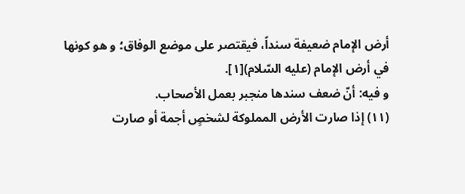أرض الإمام ضعيفة سنداً، فيقتصر على موضع الوفاق؛ و هو كونها في أرض الإمام (عليه السّلام)[١].
و فيه: أنّ ضعف سندها منجبر بعمل الأصحاب.
(١١) إذا صارت الأرض المملوكة لشخصٍ أجمة أو صارت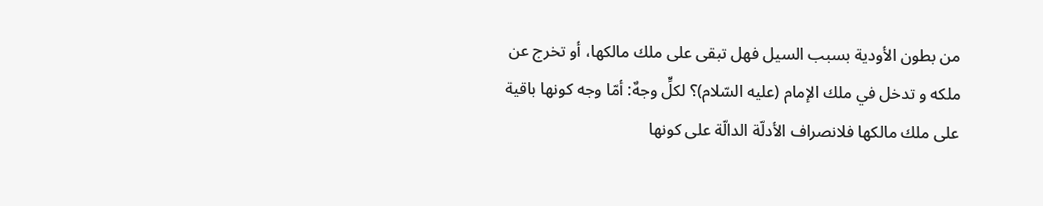من بطون الأودية بسبب السيل فهل تبقى على ملك مالكها، أو تخرج عن ملكه و تدخل في ملك الإمام (عليه السّلام)؟ لكلٍّ وجهٌ: أمّا وجه كونها باقية على ملك مالكها فلانصراف الأدلّة الدالّة على كونها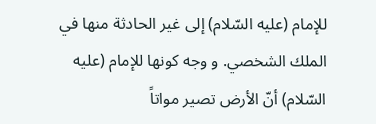للإمام (عليه السّلام) إلى غير الحادثة منها في الملك الشخصي. و وجه كونها للإمام (عليه السّلام) أنّ الأرض تصير مواتاً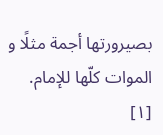بصيرورتها أجمة مثلًا و الموات كلّها للإمام.
[١]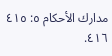مدارك الأحكام ٥: ٤١٥ ٤١٦.